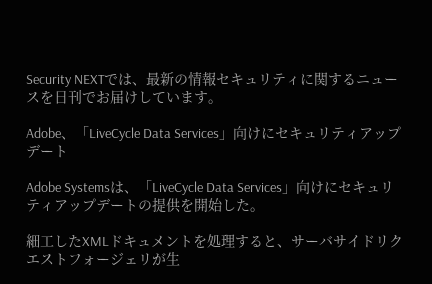Security NEXTでは、最新の情報セキュリティに関するニュースを日刊でお届けしています。

Adobe、「LiveCycle Data Services」向けにセキュリティアップデート

Adobe Systemsは、「LiveCycle Data Services」向けにセキュリティアップデートの提供を開始した。

細工したXMLドキュメントを処理すると、サーバサイドリクエストフォージェリが生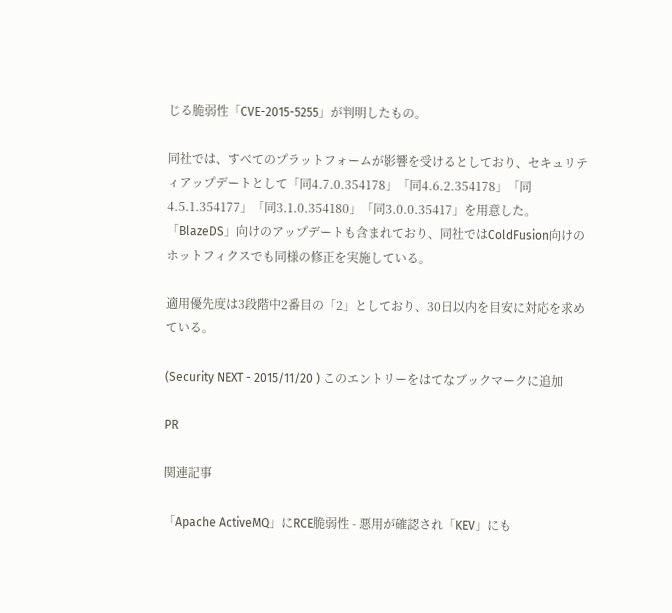じる脆弱性「CVE-2015-5255」が判明したもの。

同社では、すべてのプラットフォームが影響を受けるとしており、セキュリティアップデートとして「同4.7.0.354178」「同4.6.2.354178」「同4.5.1.354177」「同3.1.0.354180」「同3.0.0.35417」を用意した。「BlazeDS」向けのアップデートも含まれており、同社ではColdFusion向けのホットフィクスでも同様の修正を実施している。

適用優先度は3段階中2番目の「2」としており、30日以内を目安に対応を求めている。

(Security NEXT - 2015/11/20 ) このエントリーをはてなブックマークに追加

PR

関連記事

「Apache ActiveMQ」にRCE脆弱性 - 悪用が確認され「KEV」にも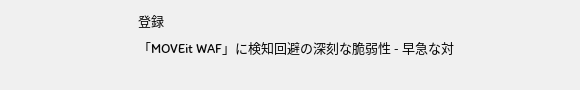登録
「MOVEit WAF」に検知回避の深刻な脆弱性 - 早急な対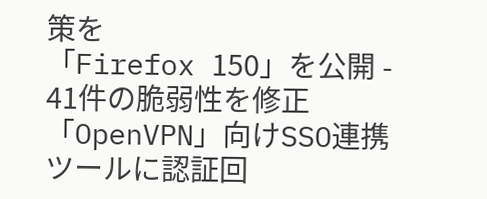策を
「Firefox 150」を公開 - 41件の脆弱性を修正
「OpenVPN」向けSSO連携ツールに認証回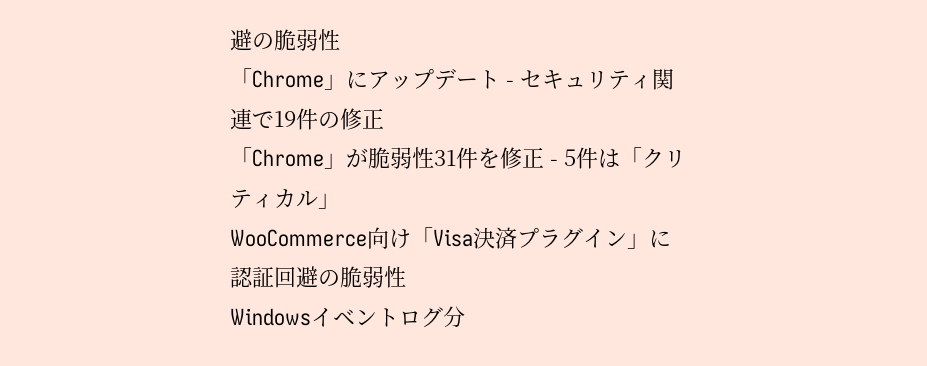避の脆弱性
「Chrome」にアップデート - セキュリティ関連で19件の修正
「Chrome」が脆弱性31件を修正 - 5件は「クリティカル」
WooCommerce向け「Visa決済プラグイン」に認証回避の脆弱性
Windowsイベントログ分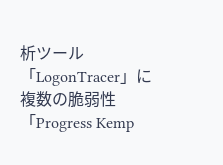析ツール「LogonTracer」に複数の脆弱性
「Progress Kemp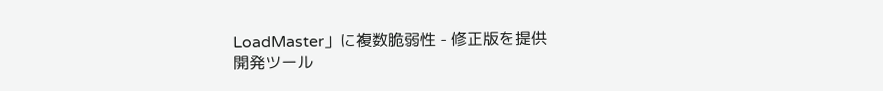LoadMaster」に複数脆弱性 - 修正版を提供
開発ツール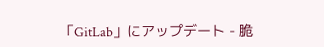「GitLab」にアップデート - 脆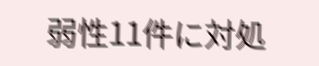弱性11件に対処